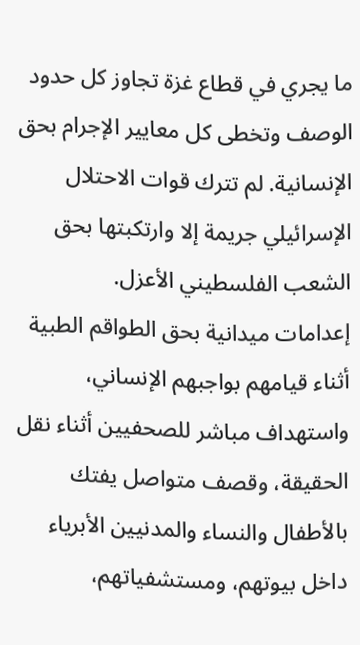ما يجري في قطاع غزة تجاوز كل حدود الوصف وتخطى كل معايير الإجرام بحق الإنسانية. لم تترك قوات الاحتلال الإسرائيلي جريمة إلا وارتكبتها بحق الشعب الفلسطيني الأعزل.
إعدامات ميدانية بحق الطواقم الطبية أثناء قيامهم بواجبهم الإنساني، واستهداف مباشر للصحفيين أثناء نقل الحقيقة، وقصف متواصل يفتك بالأطفال والنساء والمدنيين الأبرياء داخل بيوتهم، ومستشفياتهم،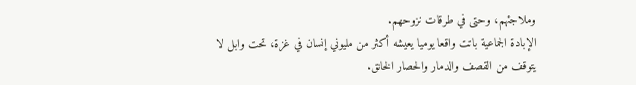وملاجئهم، وحتى في طرقات نزوحهم.
الإبادة الجماعية باتت واقعا يوميا يعيشه أكثر من مليوني إنسان في غزة، تحت وابل لا يتوقف من القصف والدمار والحصار الخانق.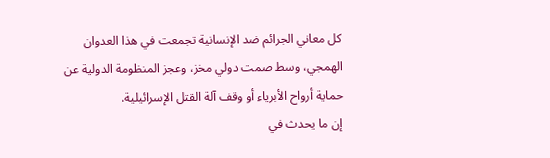كل معاني الجرائم ضد الإنسانية تجمعت في هذا العدوان الهمجي، وسط صمت دولي مخز، وعجز المنظومة الدولية عن حماية أرواح الأبرياء أو وقف آلة القتل الإسرائيلية.
إن ما يحدث في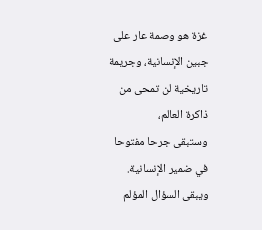غزة هو وصمة عار على جبين الإنسانية، وجريمة تاريخية لن تمحى من ذاكرة العالم،
وستبقى جرحا مفتوحا في ضمير الإنسانية.
ويبقى السؤال المؤلم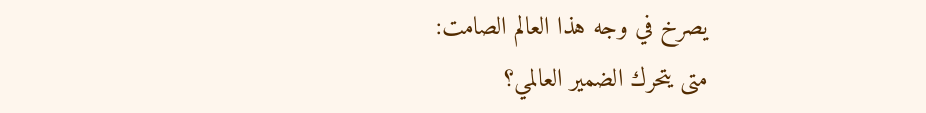يصرخ في وجه هذا العالم الصامت:
متى يتحرك الضمير العالمي؟